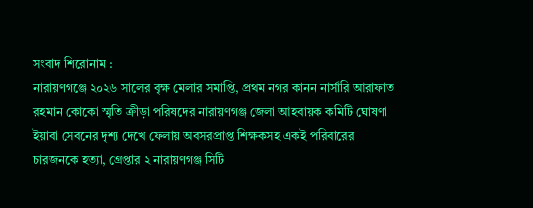সংবাদ শিরোনাম :
নারায়ণগঞ্জে ২০২৬ সালের বৃক্ষ মেলার সমাপ্তি, প্রথম নগর কানন নার্সারি আরাফাত রহমান কোকো স্মৃতি ক্রীড়া পরিষদের নারায়ণগঞ্জ জেলা আহবায়ক কমিটি ঘোষণা ইয়াবা সেবনের দৃশ্য দেখে ফেলায় অবসরপ্রাপ্ত শিক্ষকসহ একই পরিবারের চারজনকে হত্যা, গ্রেপ্তার ২ নারায়ণগঞ্জ সিটি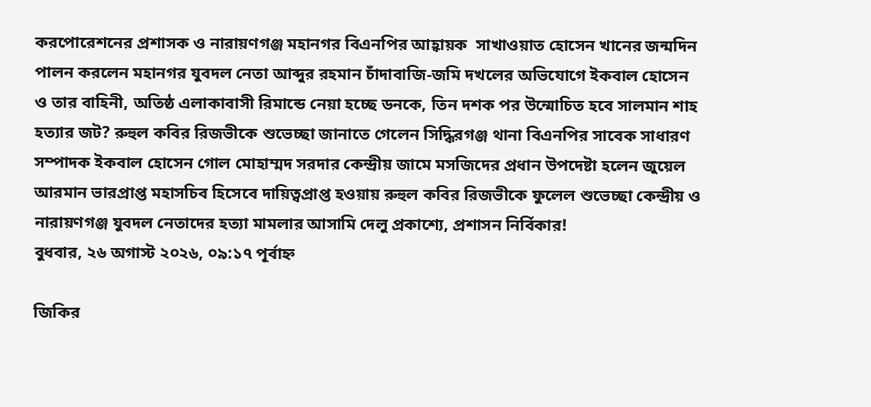করপোরেশনের প্রশাসক ও নারায়ণগঞ্জ মহানগর বিএনপির আহ্বায়ক  সাখাওয়াত হোসেন খানের জন্মদিন পালন করলেন মহানগর যুবদল নেতা আব্দুর রহমান চাঁদাবাজি-জমি দখলের অভিযোগে ইকবাল হোসেন ও তার বাহিনী, অতিষ্ঠ এলাকাবাসী রিমান্ডে নেয়া হচ্ছে ডনকে, তিন দশক পর উন্মোচিত হবে সালমান শাহ হত্যার জট? রুহুল কবির রিজভীকে শুভেচ্ছা জানাতে গেলেন সিদ্ধিরগঞ্জ থানা বিএনপির সাবেক সাধারণ সম্পাদক ইকবাল হোসেন গোল মোহাম্মদ সরদার কেন্দ্রীয় জামে মসজিদের প্রধান উপদেষ্টা হলেন জুয়েল আরমান ভারপ্রাপ্ত মহাসচিব হিসেবে দায়িত্বপ্রাপ্ত হওয়ায় রুহুল কবির রিজভীকে ফুলেল শুভেচ্ছা কেন্দ্রীয় ও নারায়ণগঞ্জ যুবদল নেতাদের হত্যা মামলার আসামি দেলু প্রকাশ্যে, প্রশাসন নির্বিকার!
বুধবার, ২৬ অগাস্ট ২০২৬, ০৯:১৭ পূর্বাহ্ন

জিকির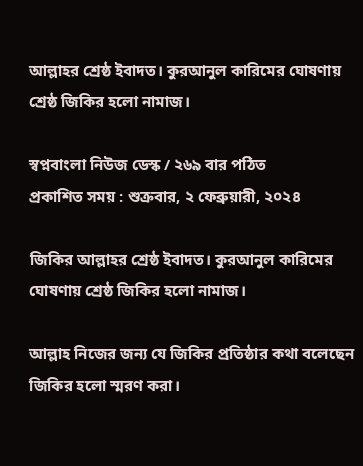আল্লাহর শ্রেষ্ঠ ইবাদত। কুরআনুল কারিমের ঘোষণায় শ্রেষ্ঠ জিকির হলো নামাজ।

স্বপ্নবাংলা নিউজ ডেস্ক / ২৬৯ বার পঠিত
প্রকাশিত সময় : শুক্রবার, ২ ফেব্রুয়ারী, ২০২৪

জিকির আল্লাহর শ্রেষ্ঠ ইবাদত। কুরআনুল কারিমের ঘোষণায় শ্রেষ্ঠ জিকির হলো নামাজ।

আল্লাহ নিজের জন্য যে জিকির প্রতিষ্ঠার কথা বলেছেন
জিকির হলো স্মরণ করা।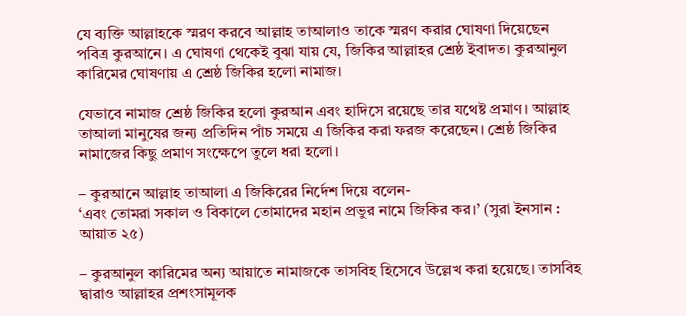যে ব্যক্তি আল্লাহকে স্মরণ করবে আল্লাহ তাআলাও তাকে স্মরণ করার ঘোষণা দিয়েছেন পবিত্র কুরআনে। এ ঘোষণা থেকেই বুঝা যায় যে, জিকির আল্লাহর শ্রেষ্ঠ ইবাদত। কুরআনুল কারিমের ঘোষণায় এ শ্রেষ্ঠ জিকির হলো নামাজ।

যেভাবে নামাজ শ্রেষ্ঠ জিকির হলো কুরআন এবং হাদিসে রয়েছে তার যথেষ্ট প্রমাণ। আল্লাহ তাআলা মানুষের জন্য প্রতিদিন পাঁচ সময়ে এ জিকির করা ফরজ করেছেন। শ্রেষ্ঠ জিকির নামাজের কিছু প্রমাণ সংক্ষেপে তুলে ধরা হলো।

– কুরআনে আল্লাহ তাআলা এ জিকিরের নির্দেশ দিয়ে বলেন-
‘এবং তোমরা সকাল ও বিকালে তোমাদের মহান প্রভুর নামে জিকির কর।’ (সুরা ইনসান : আয়াত ২৫)

– কুরআনুল কারিমের অন্য আয়াতে নামাজকে তাসবিহ হিসেবে উল্লেখ করা হয়েছে। তাসবিহ দ্বারাও আল্লাহর প্রশংসামূলক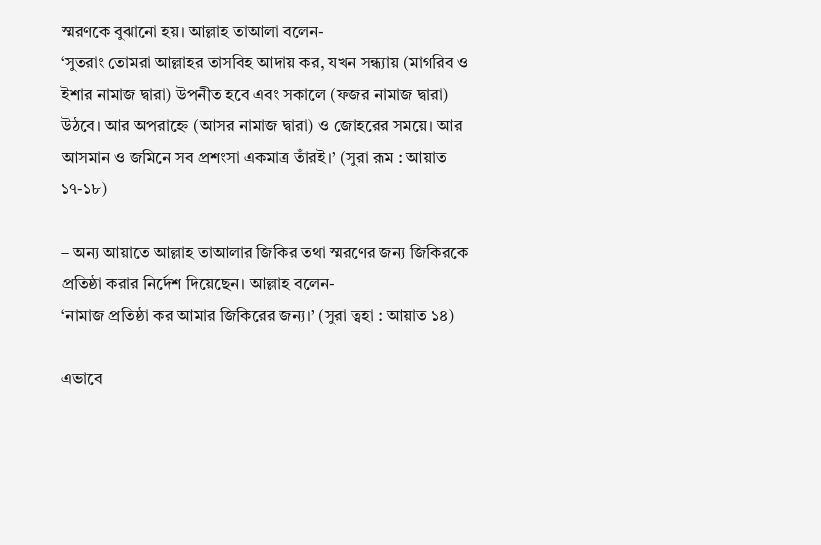স্মরণকে বুঝানো হয়। আল্লাহ তাআলা বলেন-
‘সুতরাং তোমরা আল্লাহর তাসবিহ আদায় কর, যখন সন্ধ্যায় (মাগরিব ও ইশার নামাজ দ্বারা) উপনীত হবে এবং সকালে (ফজর নামাজ দ্বারা) উঠবে। আর অপরাহ্নে (আসর নামাজ দ্বারা) ও জোহরের সময়ে। আর আসমান ও জমিনে সব প্রশংসা একমাত্র তাঁরই।’ (সুরা রূম : আয়াত ১৭-১৮)

– অন্য আয়াতে আল্লাহ তাআলার জিকির তথা স্মরণের জন্য জিকিরকে প্রতিষ্ঠা করার নির্দেশ দিয়েছেন। আল্লাহ বলেন-
‘নামাজ প্রতিষ্ঠা কর আমার জিকিরের জন্য।’ (সুরা ত্বহা : আয়াত ১৪)

এভাবে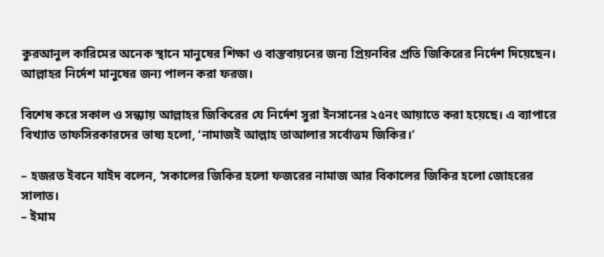কুরআনুল কারিমের অনেক স্থানে মানুষের শিক্ষা ও বাস্তবায়নের জন্য প্রিয়নবির প্রতি জিকিরের নির্দেশ দিয়েছেন। আল্লাহর নির্দেশ মানুষের জন্য পালন করা ফরজ।

বিশেষ করে সকাল ও সন্ধ্যায় আল্লাহর জিকিরের যে নির্দেশ সুরা ইনসানের ২৫নং আয়াতে করা হয়েছে। এ ব্যাপারে বিখ্যাত তাফসিরকারদের ভাষ্য হলো, ‘নামাজই আল্লাহ তাআলার সর্বোত্তম জিকির।’

– হজরত ইবনে যাইদ বলেন, ‘সকালের জিকির হলো ফজরের নামাজ আর বিকালের জিকির হলো জোহরের সালাত।
– ইমাম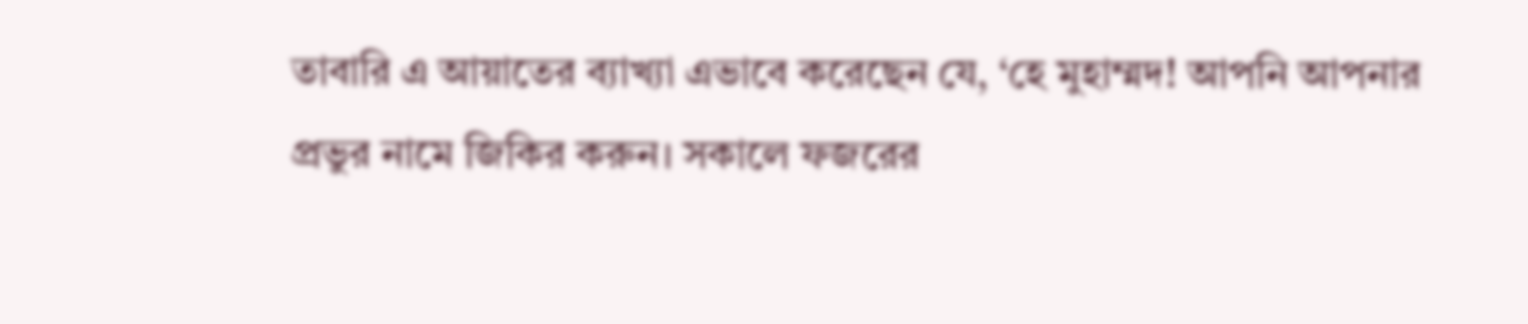তাবারি এ আয়াতের ব্যাখ্যা এভাবে করেছেন যে, ‘হে মুহাম্মদ! আপনি আপনার প্রভুর নামে জিকির করুন। সকালে ফজরের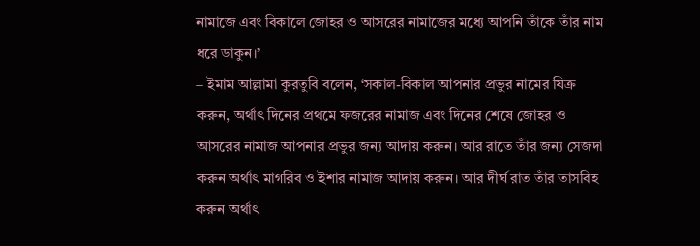নামাজে এবং বিকালে জোহর ও আসরের নামাজের মধ্যে আপনি তাঁকে তাঁর নাম ধরে ডাকুন।’
– ইমাম আল্লামা কুরতুবি বলেন, ‘সকাল-বিকাল আপনার প্রভুর নামের যিক্র করুন, অর্থাৎ দিনের প্রথমে ফজরের নামাজ এবং দিনের শেষে জোহর ও আসরের নামাজ আপনার প্রভুর জন্য আদায় করুন। আর রাতে তাঁর জন্য সেজদা করুন অর্থাৎ মাগরিব ও ইশার নামাজ আদায় করুন। আর দীর্ঘ রাত তাঁর তাসবিহ করুন অর্থাৎ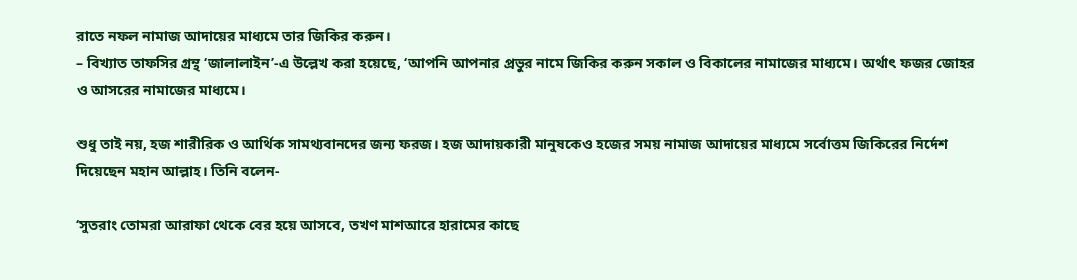রাতে নফল নামাজ আদায়ের মাধ্যমে তার জিকির করুন।
– বিখ্যাত তাফসির গ্রন্থ ‘জালালাইন’-এ উল্লেখ করা হয়েছে, ‘আপনি আপনার প্রভুর নামে জিকির করুন সকাল ও বিকালের নামাজের মাধ্যমে। অর্থাৎ ফজর জোহর ও আসরের নামাজের মাধ্যমে।

শুধু তাই নয়, হজ শারীরিক ও আর্থিক সামথ্যবানদের জন্য ফরজ। হজ আদায়কারী মানুষকেও হজের সময় নামাজ আদায়ের মাধ্যমে সর্বোত্তম জিকিরের নির্দেশ দিয়েছেন মহান আল্লাহ। তিনি বলেন-

‘সুতরাং তোমরা আরাফা থেকে বের হয়ে আসবে, তখণ মাশআরে হারামের কাছে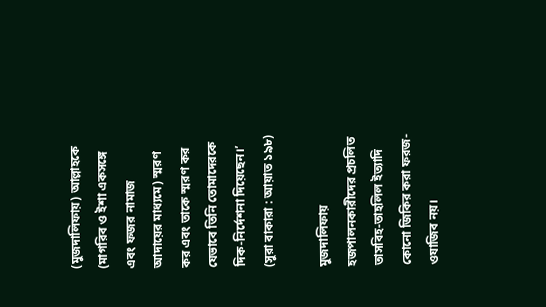(মুজদালিফায়) আল্লাহকে (মাগরিব ও ইশা একসঙ্গে এবং ফজর নামাজ আদায়ের মাধ্যমে) স্মরণ কর এবং তাকে স্মরণ কর যেভাবে তিনি তোমাদেরকে দিক-নির্দেশনা দিয়েছেন।’ (সুরা বাকারা : আয়াত ১৯৮)

মুজদালিফায় হজপালনকারীদের প্রচলিত তাসবিহ-তাহলিল ইত্যাদি কোনো জিকির করা ফরজ-ওযাজিব নয়।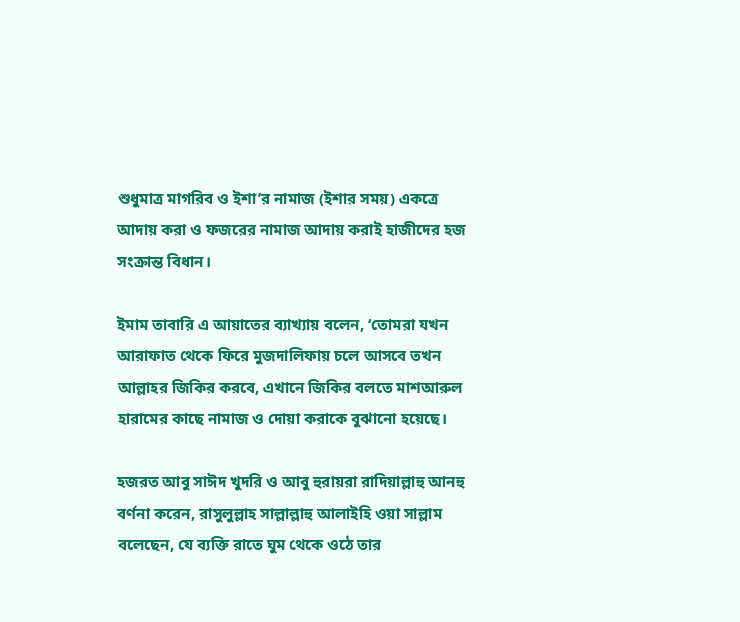শুধুমাত্র মাগরিব ও ইশা’র নামাজ (ইশার সময়) একত্রে আদায় করা ও ফজরের নামাজ আদায় করাই হাজীদের হজ সংক্রান্ত বিধান।

ইমাম তাবারি এ আয়াতের ব্যাখ্যায় বলেন, ‘তোমরা যখন আরাফাত থেকে ফিরে মুজদালিফায় চলে আসবে তখন আল্লাহর জিকির করবে, এখানে জিকির বলতে মাশআরুল হারামের কাছে নামাজ ও দোয়া করাকে বুঝানো হয়েছে।

হজরত আবু সাঈদ খুদরি ও আবু হুরায়রা রাদিয়াল্লাহু আনহু বর্ণনা করেন, রাসুলুল্লাহ সাল্লাল্লাহু আলাইহি ওয়া সাল্লাম বলেছেন, যে ব্যক্তি রাতে ঘুম থেকে ওঠে তার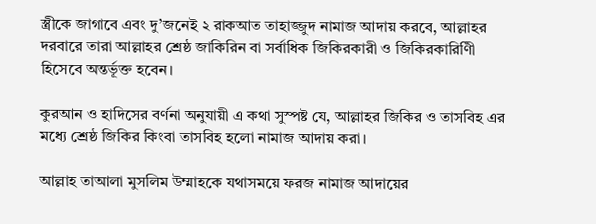স্ত্রীকে জাগাবে এবং দু’জনেই ২ রাকআত তাহাজ্জুদ নামাজ আদায় করবে, আল্লাহর দরবারে তারা আল্লাহর শ্রেষ্ঠ জাকিরিন বা সর্বাধিক জিকিরকারী ও জিকিরকারিণিী হিসেবে অন্তর্ভূক্ত হবেন।

কুরআন ও হাদিসের বর্ণনা অনুযায়ী এ কথা সুস্পষ্ট যে, আল্লাহর জিকির ও তাসবিহ এর মধ্যে শ্রেষ্ঠ জিকির কিংবা তাসবিহ হলো নামাজ আদায় করা।

আল্লাহ তাআলা মুসলিম উম্মাহকে যথাসময়ে ফরজ নামাজ আদায়ের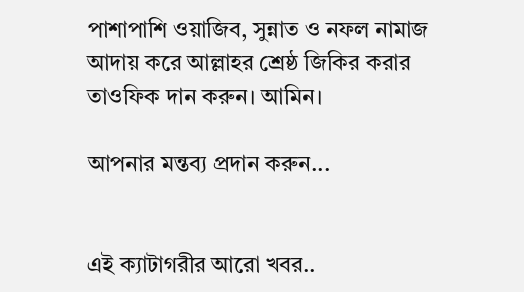পাশাপাশি ওয়াজিব, সুন্নাত ও নফল নামাজ আদায় করে আল্লাহর শ্রেষ্ঠ জিকির করার তাওফিক দান করুন। আমিন।

আপনার মন্তব্য প্রদান করুন...


এই ক্যাটাগরীর আরো খবর..